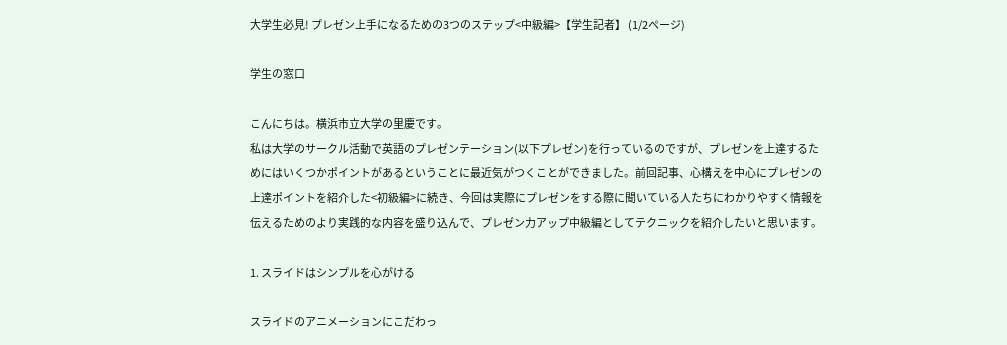大学生必見! プレゼン上手になるための3つのステップ<中級編>【学生記者】 (1/2ページ)

学生の窓口

こんにちは。横浜市立大学の里慶です。
私は大学のサークル活動で英語のプレゼンテーション(以下プレゼン)を行っているのですが、プレゼンを上達するためにはいくつかポイントがあるということに最近気がつくことができました。前回記事、心構えを中心にプレゼンの上達ポイントを紹介した<初級編>に続き、今回は実際にプレゼンをする際に聞いている人たちにわかりやすく情報を伝えるためのより実践的な内容を盛り込んで、プレゼン力アップ中級編としてテクニックを紹介したいと思います。

1. スライドはシンプルを心がける

スライドのアニメーションにこだわっ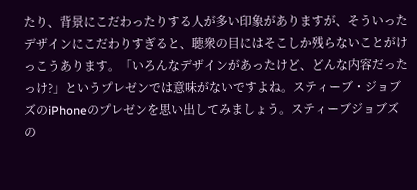たり、背景にこだわったりする人が多い印象がありますが、そういったデザインにこだわりすぎると、聴衆の目にはそこしか残らないことがけっこうあります。「いろんなデザインがあったけど、どんな内容だったっけ?」というプレゼンでは意味がないですよね。スティーブ・ジョブズのiPhoneのプレゼンを思い出してみましょう。スティーブジョブズの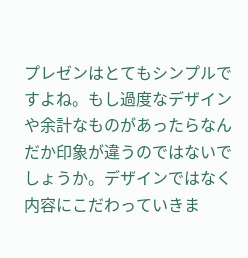プレゼンはとてもシンプルですよね。もし過度なデザインや余計なものがあったらなんだか印象が違うのではないでしょうか。デザインではなく内容にこだわっていきま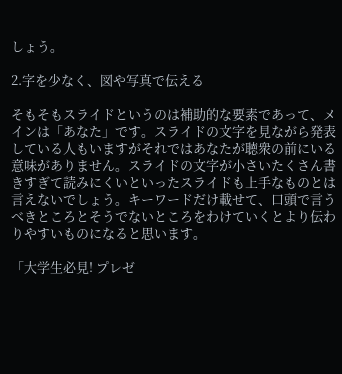しょう。

2.字を少なく、図や写真で伝える

そもそもスライドというのは補助的な要素であって、メインは「あなた」です。スライドの文字を見ながら発表している人もいますがそれではあなたが聴衆の前にいる意味がありません。スライドの文字が小さいたくさん書きすぎて読みにくいといったスライドも上手なものとは言えないでしょう。キーワードだけ載せて、口頭で言うべきところとそうでないところをわけていくとより伝わりやすいものになると思います。

「大学生必見! プレゼ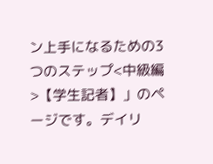ン上手になるための3つのステップ<中級編>【学生記者】」のページです。デイリ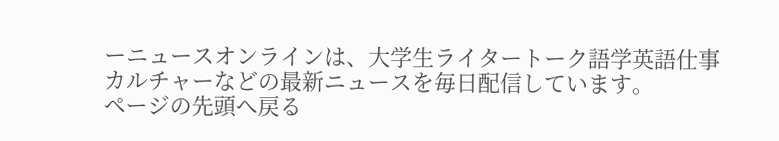ーニュースオンラインは、大学生ライタートーク語学英語仕事カルチャーなどの最新ニュースを毎日配信しています。
ページの先頭へ戻る